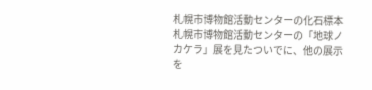札幌市博物館活動センターの化石標本
札幌市博物館活動センターの「地球ノカケラ」展を見たついでに、他の展示を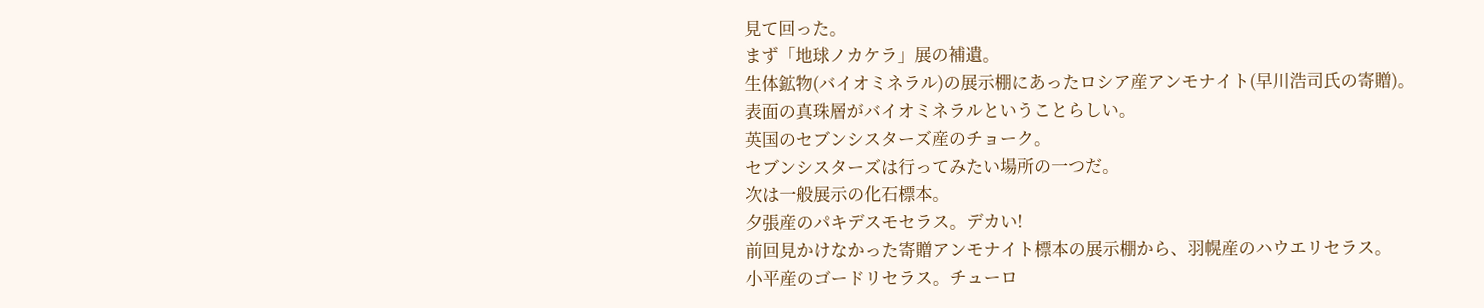見て回った。
まず「地球ノカケラ」展の補遺。
生体鉱物(バイオミネラル)の展示棚にあったロシア産アンモナイト(早川浩司氏の寄贈)。
表面の真珠層がバイオミネラルということらしい。
英国のセブンシスターズ産のチョーク。
セブンシスターズは行ってみたい場所の一つだ。
次は一般展示の化石標本。
夕張産のパキデスモセラス。デカい!
前回見かけなかった寄贈アンモナイト標本の展示棚から、羽幌産のハウエリセラス。
小平産のゴードリセラス。チューロ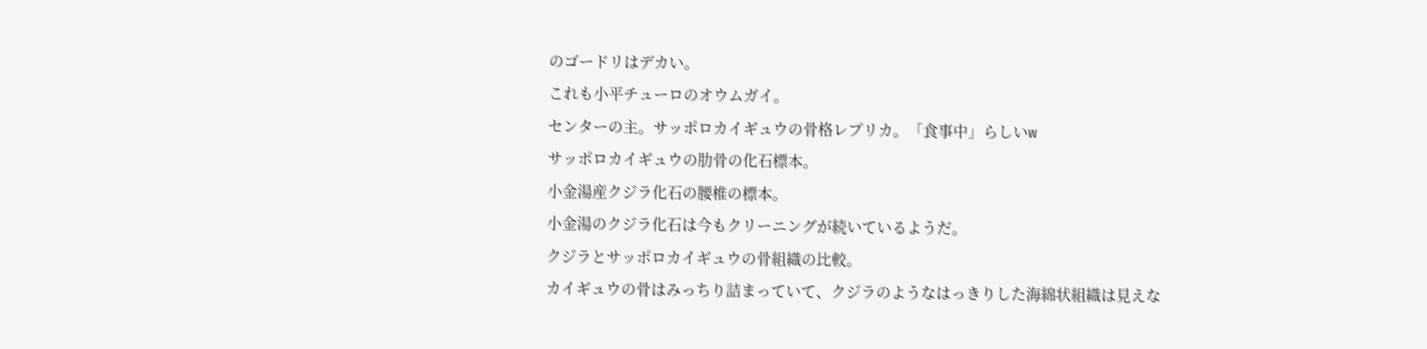のゴードリはデカい。
これも小平チューロのオウムガイ。
センターの主。サッポロカイギュウの骨格レプリカ。「食事中」らしいw
サッポロカイギュウの肋骨の化石標本。
小金湯産クジラ化石の腰椎の標本。
小金湯のクジラ化石は今もクリーニングが続いているようだ。
クジラとサッポロカイギュウの骨組織の比較。
カイギュウの骨はみっちり詰まっていて、クジラのようなはっきりした海綿状組織は見えな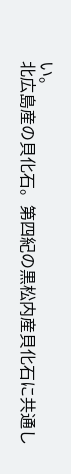い。
北広島産の貝化石。第四紀の黒松内産貝化石に共通し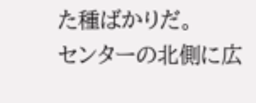た種ばかりだ。
センターの北側に広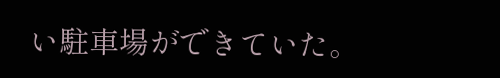い駐車場ができていた。